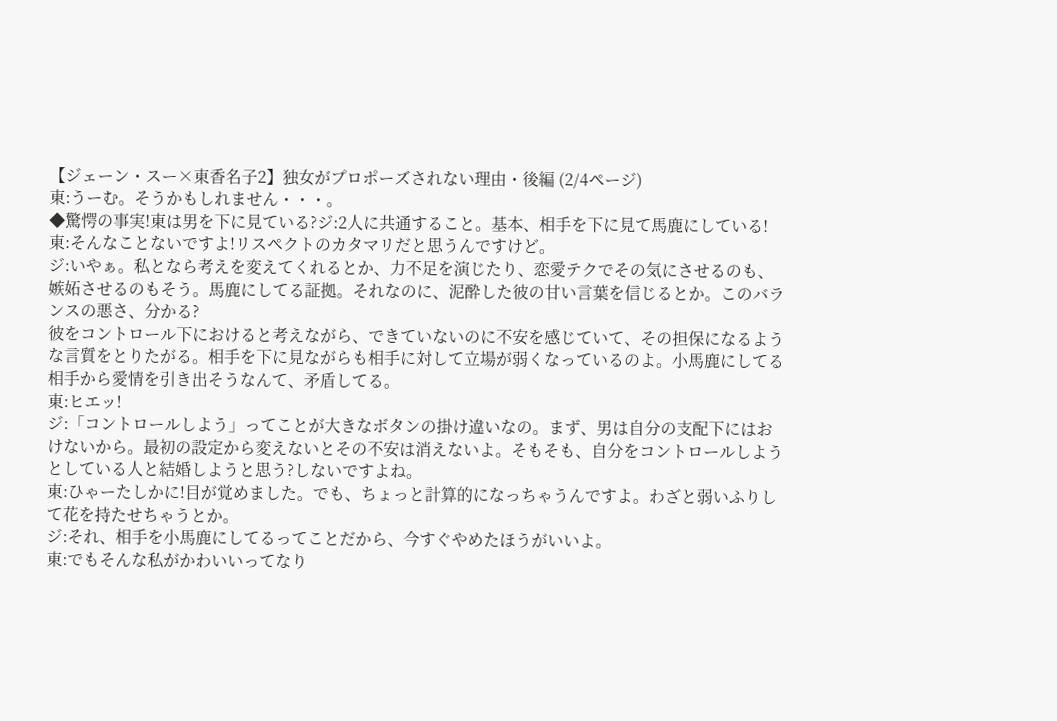【ジェーン・スー×東香名子2】独女がプロポーズされない理由・後編 (2/4ページ)
東:うーむ。そうかもしれません・・・。
◆驚愕の事実!東は男を下に見ている?ジ:2人に共通すること。基本、相手を下に見て馬鹿にしている!
東:そんなことないですよ!リスペクトのカタマリだと思うんですけど。
ジ:いやぁ。私となら考えを変えてくれるとか、力不足を演じたり、恋愛テクでその気にさせるのも、嫉妬させるのもそう。馬鹿にしてる証拠。それなのに、泥酔した彼の甘い言葉を信じるとか。このバランスの悪さ、分かる?
彼をコントロール下におけると考えながら、できていないのに不安を感じていて、その担保になるような言質をとりたがる。相手を下に見ながらも相手に対して立場が弱くなっているのよ。小馬鹿にしてる相手から愛情を引き出そうなんて、矛盾してる。
東:ヒエッ!
ジ:「コントロールしよう」ってことが大きなボタンの掛け違いなの。まず、男は自分の支配下にはおけないから。最初の設定から変えないとその不安は消えないよ。そもそも、自分をコントロールしようとしている人と結婚しようと思う?しないですよね。
東:ひゃーたしかに!目が覚めました。でも、ちょっと計算的になっちゃうんですよ。わざと弱いふりして花を持たせちゃうとか。
ジ:それ、相手を小馬鹿にしてるってことだから、今すぐやめたほうがいいよ。
東:でもそんな私がかわいいってなり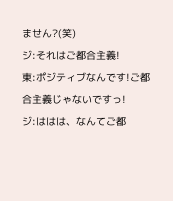ません?(笑)
ジ:それはご都合主義!
東:ポジティブなんです!ご都合主義じゃないですっ!
ジ:ははは、なんてご都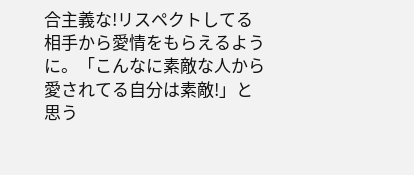合主義な!リスペクトしてる相手から愛情をもらえるように。「こんなに素敵な人から愛されてる自分は素敵!」と思う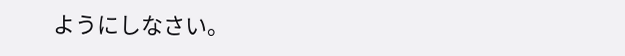ようにしなさい。